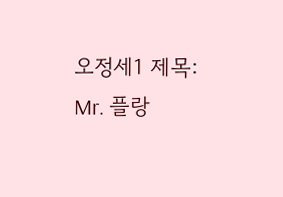오정세1 제목: Mr. 플랑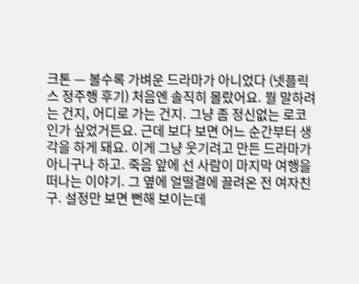크톤 — 볼수록 가벼운 드라마가 아니었다 (넷플릭스 정주행 후기) 처음엔 솔직히 몰랐어요. 뭘 말하려는 건지, 어디로 가는 건지. 그냥 좀 정신없는 로코인가 싶었거든요. 근데 보다 보면 어느 순간부터 생각을 하게 돼요. 이게 그냥 웃기려고 만든 드라마가 아니구나 하고. 죽음 앞에 선 사람이 마지막 여행을 떠나는 이야기. 그 옆에 얼떨결에 끌려온 전 여자친구. 설정만 보면 뻔해 보이는데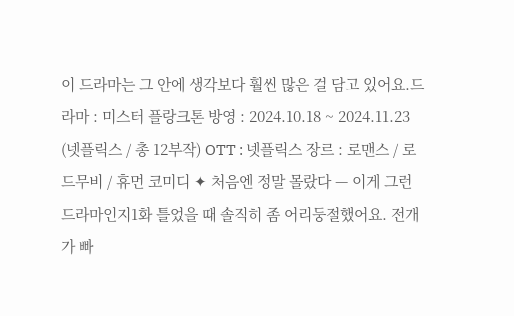이 드라마는 그 안에 생각보다 훨씬 많은 걸 담고 있어요.드라마 : 미스터 플랑크톤 방영 : 2024.10.18 ~ 2024.11.23 (넷플릭스 / 총 12부작) OTT : 넷플릭스 장르 : 로맨스 / 로드무비 / 휴먼 코미디 ✦ 처음엔 정말 몰랐다 — 이게 그런 드라마인지1화 틀었을 때 솔직히 좀 어리둥절했어요. 전개가 빠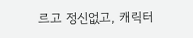르고 정신없고, 캐릭터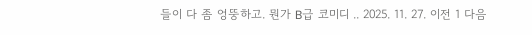들이 다 좀 엉뚱하고. 뭔가 B급 코미디 .. 2025. 11. 27. 이전 1 다음